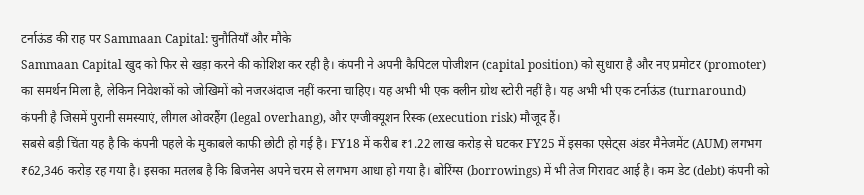टर्नाऊंड की राह पर Sammaan Capital: चुनौतियाँ और मौके
Sammaan Capital खुद को फिर से खड़ा करने की कोशिश कर रही है। कंपनी ने अपनी कैपिटल पोजीशन (capital position) को सुधारा है और नए प्रमोटर (promoter) का समर्थन मिला है, लेकिन निवेशकों को जोखिमों को नजरअंदाज नहीं करना चाहिए। यह अभी भी एक क्लीन ग्रोथ स्टोरी नहीं है। यह अभी भी एक टर्नाऊंड (turnaround) कंपनी है जिसमें पुरानी समस्याएं, लीगल ओवरहैंग (legal overhang), और एग्जीक्यूशन रिस्क (execution risk) मौजूद हैं।
सबसे बड़ी चिंता यह है कि कंपनी पहले के मुकाबले काफी छोटी हो गई है। FY18 में करीब ₹1.22 लाख करोड़ से घटकर FY25 में इसका एसेट्स अंडर मैनेजमेंट (AUM) लगभग ₹62,346 करोड़ रह गया है। इसका मतलब है कि बिजनेस अपने चरम से लगभग आधा हो गया है। बोरिंग्स (borrowings) में भी तेज गिरावट आई है। कम डेट (debt) कंपनी को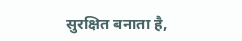सुरक्षित बनाता है,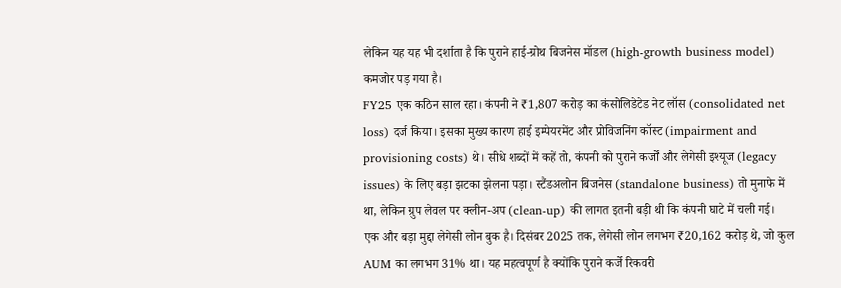लेकिन यह यह भी दर्शाता है कि पुराने हाई-ग्रोथ बिजनेस मॉडल (high-growth business model) कमजोर पड़ गया है।
FY25 एक कठिन साल रहा। कंपनी ने ₹1,807 करोड़ का कंसोलिडेटेड नेट लॉस (consolidated net loss) दर्ज किया। इसका मुख्य कारण हाई इम्पेयरमेंट और प्रोविजनिंग कॉस्ट (impairment and provisioning costs) थे। सीधे शब्दों में कहें तो, कंपनी को पुराने कर्जों और लेगेसी इश्यूज (legacy issues) के लिए बड़ा झटका झेलना पड़ा। स्टैंडअलोन बिजनेस (standalone business) तो मुनाफे में था, लेकिन ग्रुप लेवल पर क्लीन-अप (clean-up) की लागत इतनी बड़ी थी कि कंपनी घाटे में चली गई।
एक और बड़ा मुद्दा लेगेसी लोन बुक है। दिसंबर 2025 तक, लेगेसी लोन लगभग ₹20,162 करोड़ थे, जो कुल AUM का लगभग 31% था। यह महत्वपूर्ण है क्योंकि पुराने कर्जे रिकवरी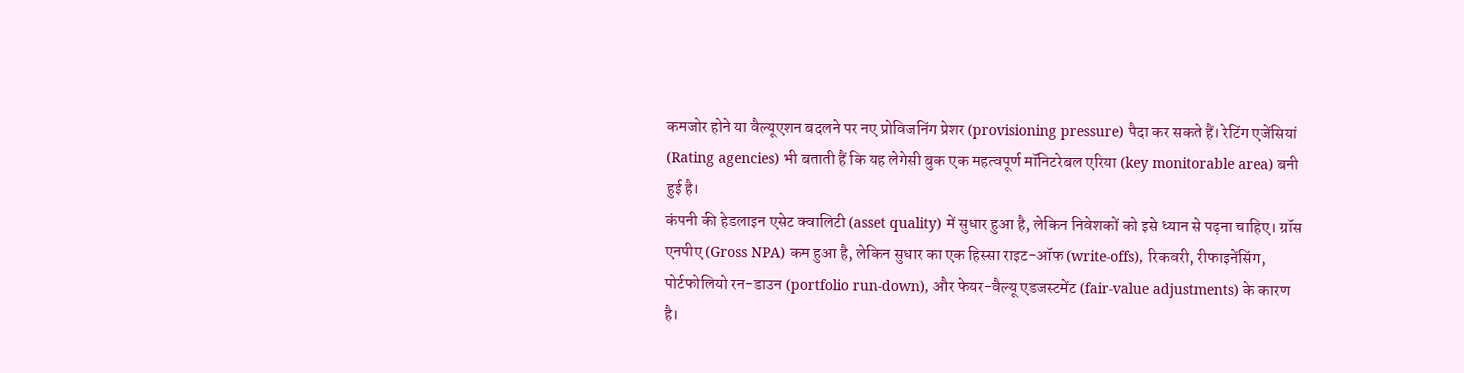कमजोर होने या वैल्यूएशन बदलने पर नए प्रोविजनिंग प्रेशर (provisioning pressure) पैदा कर सकते हैं। रेटिंग एजेंसियां (Rating agencies) भी बताती हैं कि यह लेगेसी बुक एक महत्वपूर्ण मॉनिटरेबल एरिया (key monitorable area) बनी हुई है।
कंपनी की हेडलाइन एसेट क्वालिटी (asset quality) में सुधार हुआ है, लेकिन निवेशकों को इसे ध्यान से पढ़ना चाहिए। ग्रॉस एनपीए (Gross NPA) कम हुआ है, लेकिन सुधार का एक हिस्सा राइट-ऑफ (write-offs), रिकवरी, रीफाइनेंसिंग, पोर्टफोलियो रन-डाउन (portfolio run-down), और फेयर-वैल्यू एडजस्टमेंट (fair-value adjustments) के कारण है।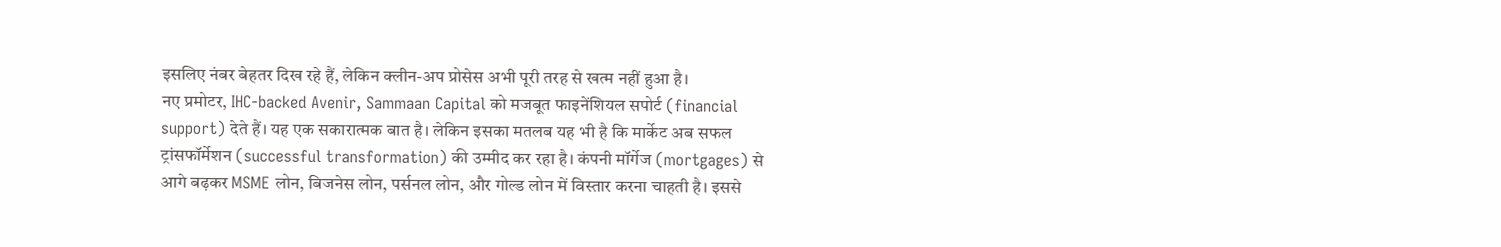इसलिए नंबर बेहतर दिख रहे हैं, लेकिन क्लीन-अप प्रोसेस अभी पूरी तरह से खत्म नहीं हुआ है।
नए प्रमोटर, IHC-backed Avenir, Sammaan Capital को मजबूत फाइनेंशियल सपोर्ट (financial support) देते हैं। यह एक सकारात्मक बात है। लेकिन इसका मतलब यह भी है कि मार्केट अब सफल ट्रांसफॉर्मेशन (successful transformation) की उम्मीद कर रहा है। कंपनी मॉर्गेज (mortgages) से आगे बढ़कर MSME लोन, बिजनेस लोन, पर्सनल लोन, और गोल्ड लोन में विस्तार करना चाहती है। इससे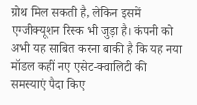ग्रोथ मिल सकती है, लेकिन इसमें एग्जीक्यूशन रिस्क भी जुड़ा है। कंपनी को अभी यह साबित करना बाकी है कि यह नया मॉडल कहीं नए एसेट-क्वालिटी की समस्याएं पैदा किए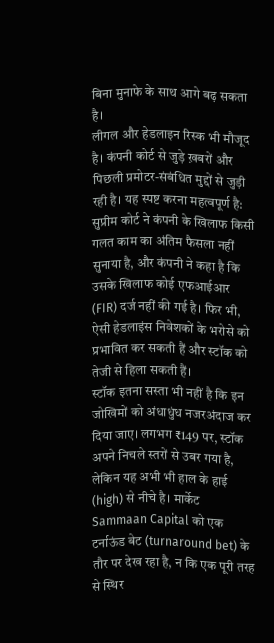बिना मुनाफे के साथ आगे बढ़ सकता है।
लीगल और हेडलाइन रिस्क भी मौजूद है। कंपनी कोर्ट से जुड़े ख़बरों और पिछली प्रमोटर-संबंधित मुद्दों से जुड़ी रही है। यह स्पष्ट करना महत्वपूर्ण है: सुप्रीम कोर्ट ने कंपनी के खिलाफ किसी गलत काम का अंतिम फैसला नहीं सुनाया है, और कंपनी ने कहा है कि उसके खिलाफ कोई एफआईआर (FIR) दर्ज नहीं की गई है। फिर भी, ऐसी हेडलाइंस निवेशकों के भरोसे को प्रभावित कर सकती हैं और स्टॉक को तेजी से हिला सकती हैं।
स्टॉक इतना सस्ता भी नहीं है कि इन जोखिमों को अंधाधुंध नजरअंदाज कर दिया जाए। लगभग ₹149 पर, स्टॉक अपने निचले स्तरों से उबर गया है, लेकिन यह अभी भी हाल के हाई (high) से नीचे है। मार्केट Sammaan Capital को एक टर्नाऊंड बेट (turnaround bet) के तौर पर देख रहा है, न कि एक पूरी तरह से स्थिर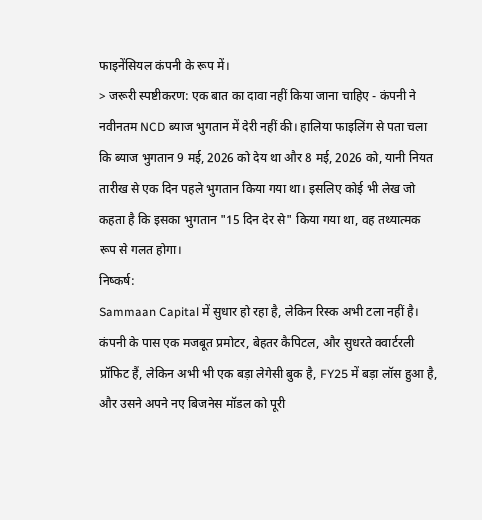फाइनेंसियल कंपनी के रूप में।
> जरूरी स्पष्टीकरण: एक बात का दावा नहीं किया जाना चाहिए - कंपनी ने नवीनतम NCD ब्याज भुगतान में देरी नहीं की। हालिया फाइलिंग से पता चला कि ब्याज भुगतान 9 मई, 2026 को देय था और 8 मई, 2026 को, यानी नियत तारीख से एक दिन पहले भुगतान किया गया था। इसलिए कोई भी लेख जो कहता है कि इसका भुगतान "15 दिन देर से" किया गया था, वह तथ्यात्मक रूप से गलत होगा।
निष्कर्ष:
Sammaan Capital में सुधार हो रहा है, लेकिन रिस्क अभी टला नहीं है। कंपनी के पास एक मजबूत प्रमोटर, बेहतर कैपिटल, और सुधरते क्वार्टरली प्रॉफिट हैं, लेकिन अभी भी एक बड़ा लेगेसी बुक है, FY25 में बड़ा लॉस हुआ है, और उसने अपने नए बिजनेस मॉडल को पूरी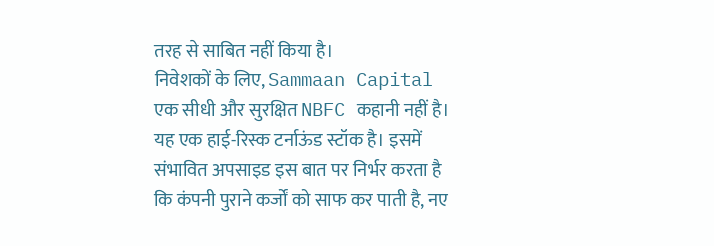तरह से साबित नहीं किया है।
निवेशकों के लिए, Sammaan Capital एक सीधी और सुरक्षित NBFC कहानी नहीं है। यह एक हाई-रिस्क टर्नाऊंड स्टॉक है। इसमें संभावित अपसाइड इस बात पर निर्भर करता है कि कंपनी पुराने कर्जों को साफ कर पाती है, नए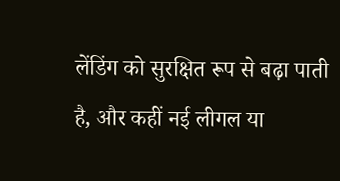लेंडिंग को सुरक्षित रूप से बढ़ा पाती है, और कहीं नई लीगल या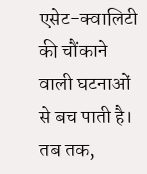एसेट-क्वालिटी की चौंकाने वाली घटनाओं से बच पाती है। तब तक,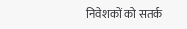निवेशकों को सतर्क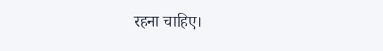रहना चाहिए।